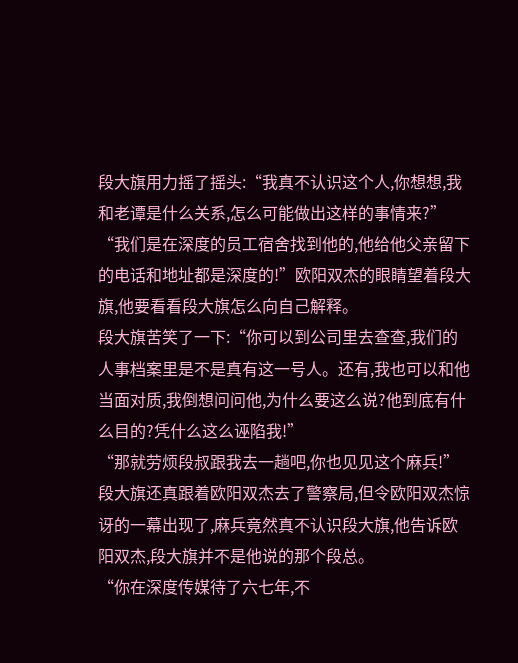段大旗用力摇了摇头:“我真不认识这个人,你想想,我和老谭是什么关系,怎么可能做出这样的事情来?”
“我们是在深度的员工宿舍找到他的,他给他父亲留下的电话和地址都是深度的!”欧阳双杰的眼睛望着段大旗,他要看看段大旗怎么向自己解释。
段大旗苦笑了一下:“你可以到公司里去查查,我们的人事档案里是不是真有这一号人。还有,我也可以和他当面对质,我倒想问问他,为什么要这么说?他到底有什么目的?凭什么这么诬陷我!”
“那就劳烦段叔跟我去一趟吧,你也见见这个麻兵!”
段大旗还真跟着欧阳双杰去了警察局,但令欧阳双杰惊讶的一幕出现了,麻兵竟然真不认识段大旗,他告诉欧阳双杰,段大旗并不是他说的那个段总。
“你在深度传媒待了六七年,不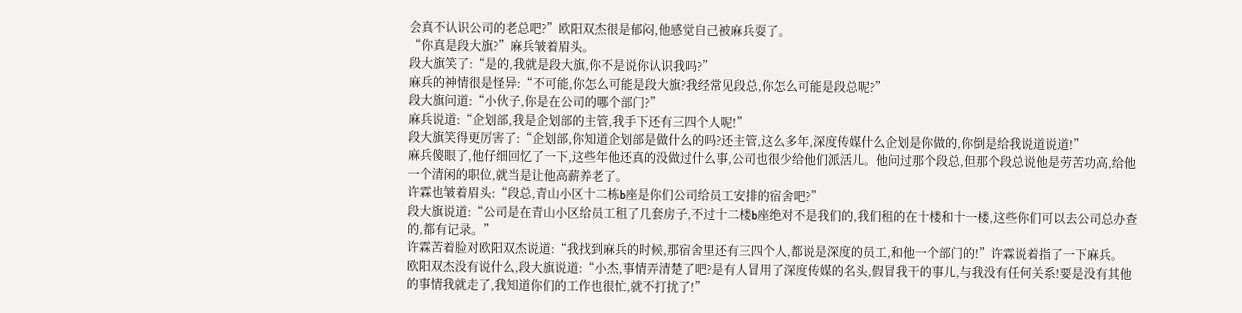会真不认识公司的老总吧?”欧阳双杰很是郁闷,他感觉自己被麻兵耍了。
“你真是段大旗?”麻兵皱着眉头。
段大旗笑了:“是的,我就是段大旗,你不是说你认识我吗?”
麻兵的神情很是怪异:“不可能,你怎么可能是段大旗?我经常见段总,你怎么可能是段总呢?”
段大旗问道:“小伙子,你是在公司的哪个部门?”
麻兵说道:“企划部,我是企划部的主管,我手下还有三四个人呢!”
段大旗笑得更厉害了:“企划部,你知道企划部是做什么的吗?还主管,这么多年,深度传媒什么企划是你做的,你倒是给我说道说道!”
麻兵傻眼了,他仔细回忆了一下,这些年他还真的没做过什么事,公司也很少给他们派活儿。他问过那个段总,但那个段总说他是劳苦功高,给他一个清闲的职位,就当是让他高薪养老了。
许霖也皱着眉头:“段总,青山小区十二栋b座是你们公司给员工安排的宿舍吧?”
段大旗说道:“公司是在青山小区给员工租了几套房子,不过十二楼b座绝对不是我们的,我们租的在十楼和十一楼,这些你们可以去公司总办查的,都有记录。”
许霖苦着脸对欧阳双杰说道:“我找到麻兵的时候,那宿舍里还有三四个人,都说是深度的员工,和他一个部门的!”许霖说着指了一下麻兵。
欧阳双杰没有说什么,段大旗说道:“小杰,事情弄清楚了吧?是有人冒用了深度传媒的名头,假冒我干的事儿,与我没有任何关系!要是没有其他的事情我就走了,我知道你们的工作也很忙,就不打扰了!”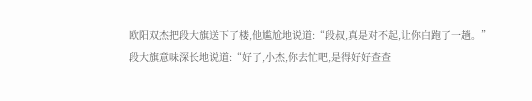欧阳双杰把段大旗送下了楼,他尴尬地说道:“段叔,真是对不起,让你白跑了一趟。”
段大旗意味深长地说道:“好了,小杰,你去忙吧,是得好好查查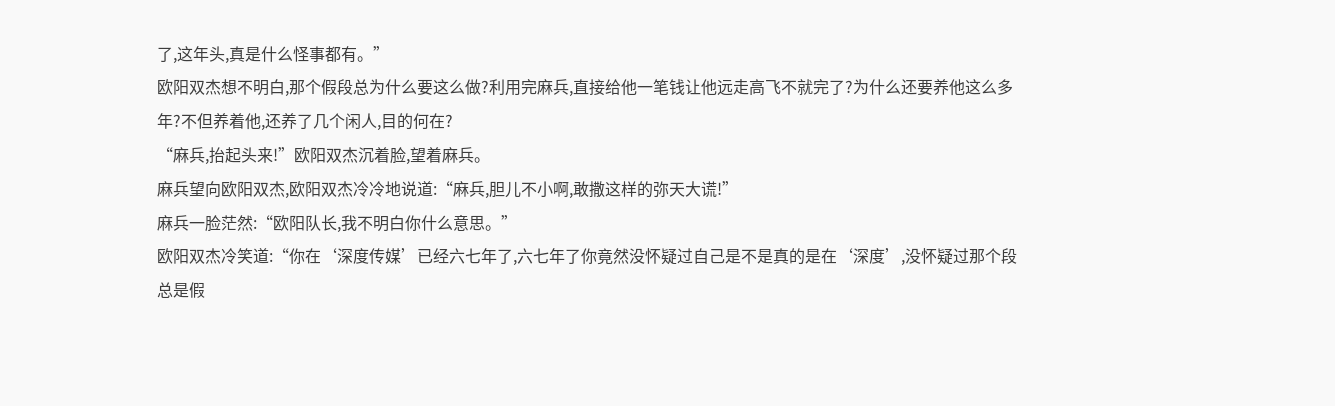了,这年头,真是什么怪事都有。”
欧阳双杰想不明白,那个假段总为什么要这么做?利用完麻兵,直接给他一笔钱让他远走高飞不就完了?为什么还要养他这么多年?不但养着他,还养了几个闲人,目的何在?
“麻兵,抬起头来!”欧阳双杰沉着脸,望着麻兵。
麻兵望向欧阳双杰,欧阳双杰冷冷地说道:“麻兵,胆儿不小啊,敢撒这样的弥天大谎!”
麻兵一脸茫然:“欧阳队长,我不明白你什么意思。”
欧阳双杰冷笑道:“你在‘深度传媒’已经六七年了,六七年了你竟然没怀疑过自己是不是真的是在‘深度’,没怀疑过那个段总是假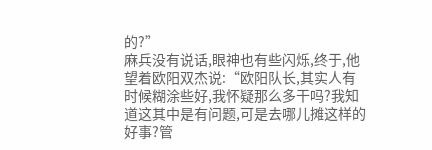的?”
麻兵没有说话,眼神也有些闪烁,终于,他望着欧阳双杰说:“欧阳队长,其实人有时候糊涂些好,我怀疑那么多干吗?我知道这其中是有问题,可是去哪儿摊这样的好事?管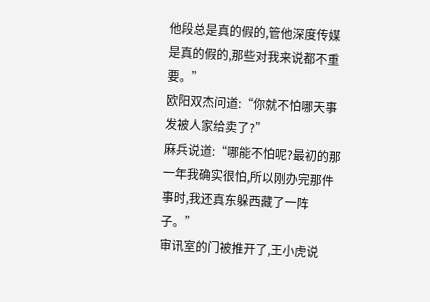他段总是真的假的,管他深度传媒是真的假的,那些对我来说都不重要。”
欧阳双杰问道:“你就不怕哪天事发被人家给卖了?”
麻兵说道:“哪能不怕呢?最初的那一年我确实很怕,所以刚办完那件事时,我还真东躲西藏了一阵子。”
审讯室的门被推开了,王小虎说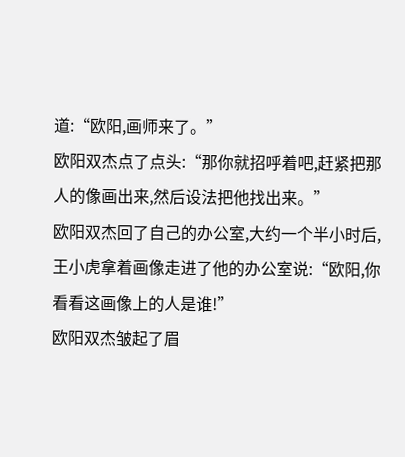道:“欧阳,画师来了。”
欧阳双杰点了点头:“那你就招呼着吧,赶紧把那人的像画出来,然后设法把他找出来。”
欧阳双杰回了自己的办公室,大约一个半小时后,王小虎拿着画像走进了他的办公室说:“欧阳,你看看这画像上的人是谁!”
欧阳双杰皱起了眉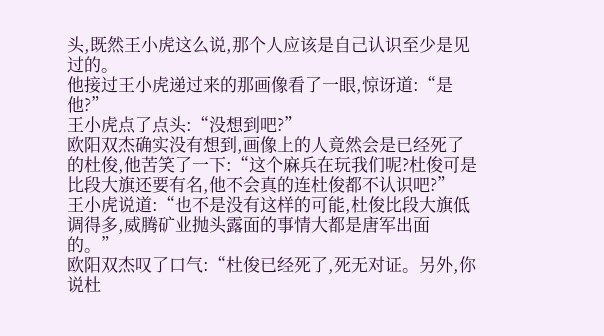头,既然王小虎这么说,那个人应该是自己认识至少是见过的。
他接过王小虎递过来的那画像看了一眼,惊讶道:“是他?”
王小虎点了点头:“没想到吧?”
欧阳双杰确实没有想到,画像上的人竟然会是已经死了的杜俊,他苦笑了一下:“这个麻兵在玩我们呢?杜俊可是比段大旗还要有名,他不会真的连杜俊都不认识吧?”
王小虎说道:“也不是没有这样的可能,杜俊比段大旗低调得多,威腾矿业抛头露面的事情大都是唐军出面的。”
欧阳双杰叹了口气:“杜俊已经死了,死无对证。另外,你说杜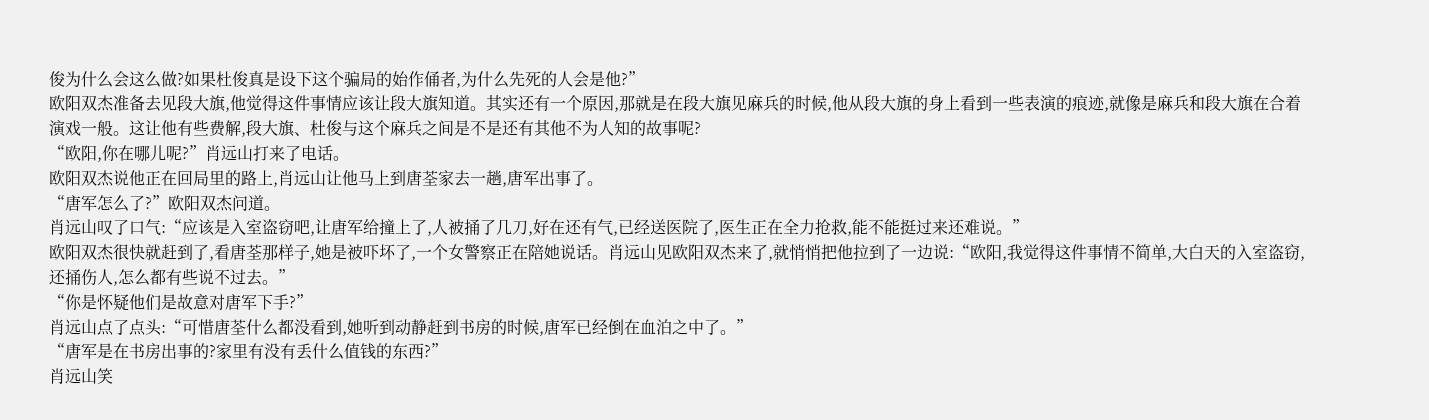俊为什么会这么做?如果杜俊真是设下这个骗局的始作俑者,为什么先死的人会是他?”
欧阳双杰准备去见段大旗,他觉得这件事情应该让段大旗知道。其实还有一个原因,那就是在段大旗见麻兵的时候,他从段大旗的身上看到一些表演的痕迹,就像是麻兵和段大旗在合着演戏一般。这让他有些费解,段大旗、杜俊与这个麻兵之间是不是还有其他不为人知的故事呢?
“欧阳,你在哪儿呢?”肖远山打来了电话。
欧阳双杰说他正在回局里的路上,肖远山让他马上到唐荃家去一趟,唐军出事了。
“唐军怎么了?”欧阳双杰问道。
肖远山叹了口气:“应该是入室盗窃吧,让唐军给撞上了,人被捅了几刀,好在还有气,已经送医院了,医生正在全力抢救,能不能挺过来还难说。”
欧阳双杰很快就赶到了,看唐荃那样子,她是被吓坏了,一个女警察正在陪她说话。肖远山见欧阳双杰来了,就悄悄把他拉到了一边说:“欧阳,我觉得这件事情不简单,大白天的入室盗窃,还捅伤人,怎么都有些说不过去。”
“你是怀疑他们是故意对唐军下手?”
肖远山点了点头:“可惜唐荃什么都没看到,她听到动静赶到书房的时候,唐军已经倒在血泊之中了。”
“唐军是在书房出事的?家里有没有丢什么值钱的东西?”
肖远山笑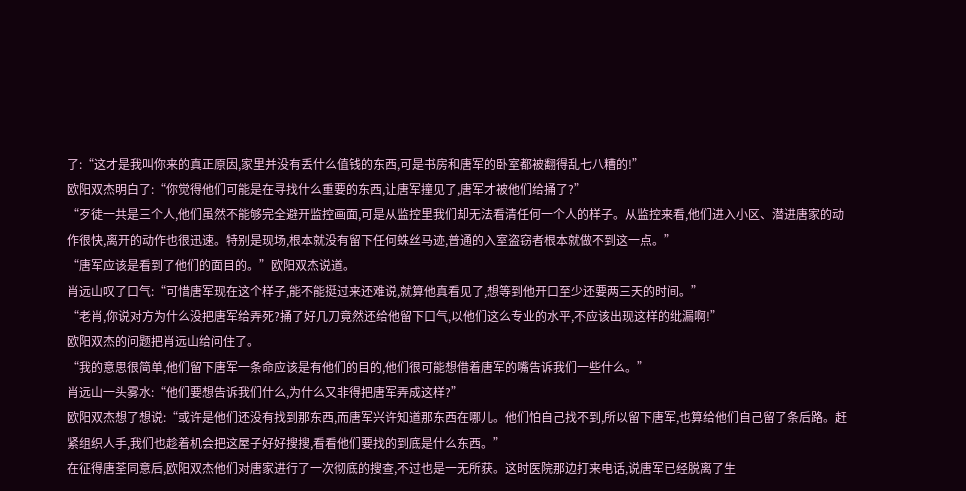了:“这才是我叫你来的真正原因,家里并没有丢什么值钱的东西,可是书房和唐军的卧室都被翻得乱七八糟的!”
欧阳双杰明白了:“你觉得他们可能是在寻找什么重要的东西,让唐军撞见了,唐军才被他们给捅了?”
“歹徒一共是三个人,他们虽然不能够完全避开监控画面,可是从监控里我们却无法看清任何一个人的样子。从监控来看,他们进入小区、潜进唐家的动作很快,离开的动作也很迅速。特别是现场,根本就没有留下任何蛛丝马迹,普通的入室盗窃者根本就做不到这一点。”
“唐军应该是看到了他们的面目的。”欧阳双杰说道。
肖远山叹了口气:“可惜唐军现在这个样子,能不能挺过来还难说,就算他真看见了,想等到他开口至少还要两三天的时间。”
“老肖,你说对方为什么没把唐军给弄死?捅了好几刀竟然还给他留下口气,以他们这么专业的水平,不应该出现这样的纰漏啊!”
欧阳双杰的问题把肖远山给问住了。
“我的意思很简单,他们留下唐军一条命应该是有他们的目的,他们很可能想借着唐军的嘴告诉我们一些什么。”
肖远山一头雾水:“他们要想告诉我们什么,为什么又非得把唐军弄成这样?”
欧阳双杰想了想说:“或许是他们还没有找到那东西,而唐军兴许知道那东西在哪儿。他们怕自己找不到,所以留下唐军,也算给他们自己留了条后路。赶紧组织人手,我们也趁着机会把这屋子好好搜搜,看看他们要找的到底是什么东西。”
在征得唐荃同意后,欧阳双杰他们对唐家进行了一次彻底的搜查,不过也是一无所获。这时医院那边打来电话,说唐军已经脱离了生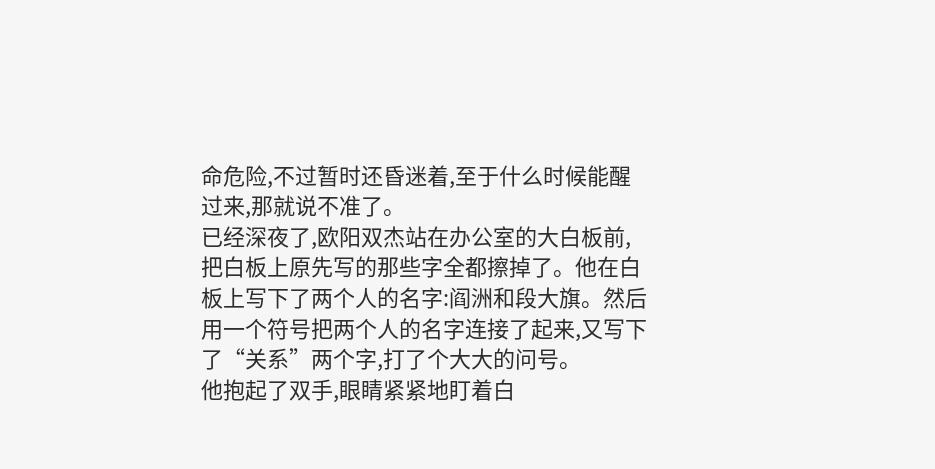命危险,不过暂时还昏迷着,至于什么时候能醒过来,那就说不准了。
已经深夜了,欧阳双杰站在办公室的大白板前,把白板上原先写的那些字全都擦掉了。他在白板上写下了两个人的名字:阎洲和段大旗。然后用一个符号把两个人的名字连接了起来,又写下了“关系”两个字,打了个大大的问号。
他抱起了双手,眼睛紧紧地盯着白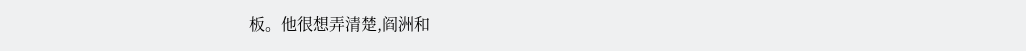板。他很想弄清楚,阎洲和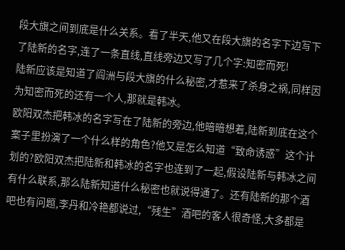段大旗之间到底是什么关系。看了半天,他又在段大旗的名字下边写下了陆新的名字,连了一条直线,直线旁边又写了几个字:知密而死!
陆新应该是知道了阎洲与段大旗的什么秘密,才惹来了杀身之祸,同样因为知密而死的还有一个人,那就是韩冰。
欧阳双杰把韩冰的名字写在了陆新的旁边,他暗暗想着,陆新到底在这个案子里扮演了一个什么样的角色?他又是怎么知道“致命诱惑”这个计划的?欧阳双杰把陆新和韩冰的名字也连到了一起,假设陆新与韩冰之间有什么联系,那么陆新知道什么秘密也就说得通了。还有陆新的那个酒吧也有问题,李丹和冷艳都说过,“残生”酒吧的客人很奇怪,大多都是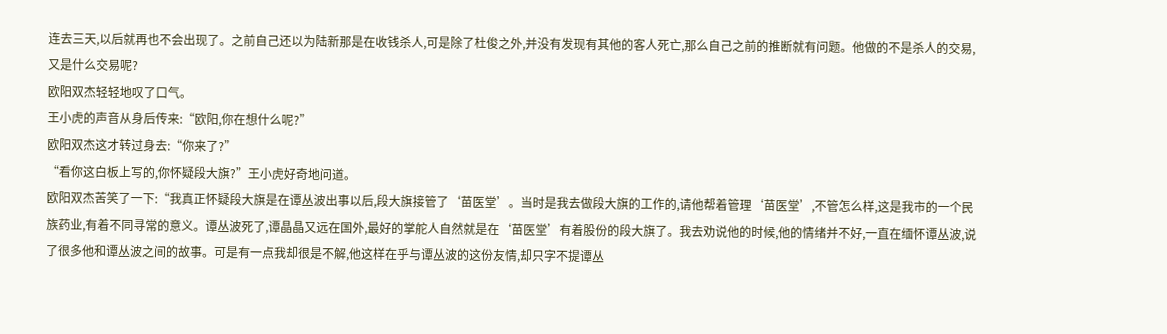连去三天,以后就再也不会出现了。之前自己还以为陆新那是在收钱杀人,可是除了杜俊之外,并没有发现有其他的客人死亡,那么自己之前的推断就有问题。他做的不是杀人的交易,又是什么交易呢?
欧阳双杰轻轻地叹了口气。
王小虎的声音从身后传来:“欧阳,你在想什么呢?”
欧阳双杰这才转过身去:“你来了?”
“看你这白板上写的,你怀疑段大旗?”王小虎好奇地问道。
欧阳双杰苦笑了一下:“我真正怀疑段大旗是在谭丛波出事以后,段大旗接管了‘苗医堂’。当时是我去做段大旗的工作的,请他帮着管理‘苗医堂’,不管怎么样,这是我市的一个民族药业,有着不同寻常的意义。谭丛波死了,谭晶晶又远在国外,最好的掌舵人自然就是在‘苗医堂’有着股份的段大旗了。我去劝说他的时候,他的情绪并不好,一直在缅怀谭丛波,说了很多他和谭丛波之间的故事。可是有一点我却很是不解,他这样在乎与谭丛波的这份友情,却只字不提谭丛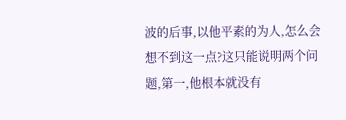波的后事,以他平素的为人,怎么会想不到这一点?这只能说明两个问题,第一,他根本就没有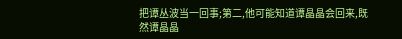把谭丛波当一回事;第二,他可能知道谭晶晶会回来,既然谭晶晶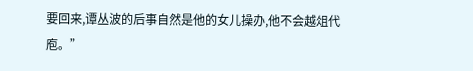要回来,谭丛波的后事自然是他的女儿操办,他不会越俎代庖。”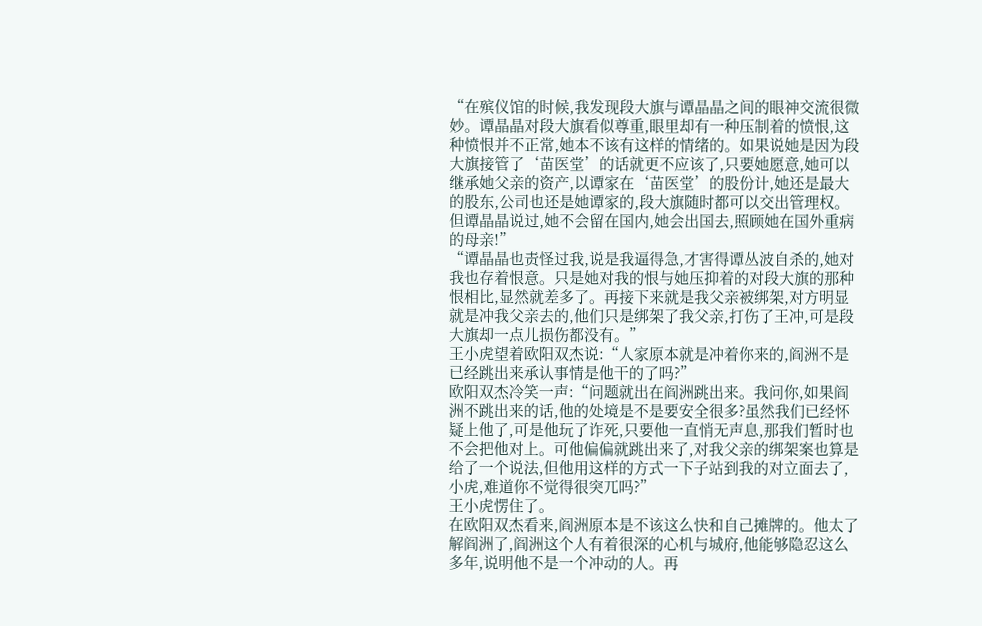“在殡仪馆的时候,我发现段大旗与谭晶晶之间的眼神交流很微妙。谭晶晶对段大旗看似尊重,眼里却有一种压制着的愤恨,这种愤恨并不正常,她本不该有这样的情绪的。如果说她是因为段大旗接管了‘苗医堂’的话就更不应该了,只要她愿意,她可以继承她父亲的资产,以谭家在‘苗医堂’的股份计,她还是最大的股东,公司也还是她谭家的,段大旗随时都可以交出管理权。但谭晶晶说过,她不会留在国内,她会出国去,照顾她在国外重病的母亲!”
“谭晶晶也责怪过我,说是我逼得急,才害得谭丛波自杀的,她对我也存着恨意。只是她对我的恨与她压抑着的对段大旗的那种恨相比,显然就差多了。再接下来就是我父亲被绑架,对方明显就是冲我父亲去的,他们只是绑架了我父亲,打伤了王冲,可是段大旗却一点儿损伤都没有。”
王小虎望着欧阳双杰说:“人家原本就是冲着你来的,阎洲不是已经跳出来承认事情是他干的了吗?”
欧阳双杰冷笑一声:“问题就出在阎洲跳出来。我问你,如果阎洲不跳出来的话,他的处境是不是要安全很多?虽然我们已经怀疑上他了,可是他玩了诈死,只要他一直悄无声息,那我们暂时也不会把他对上。可他偏偏就跳出来了,对我父亲的绑架案也算是给了一个说法,但他用这样的方式一下子站到我的对立面去了,小虎,难道你不觉得很突兀吗?”
王小虎愣住了。
在欧阳双杰看来,阎洲原本是不该这么快和自己摊牌的。他太了解阎洲了,阎洲这个人有着很深的心机与城府,他能够隐忍这么多年,说明他不是一个冲动的人。再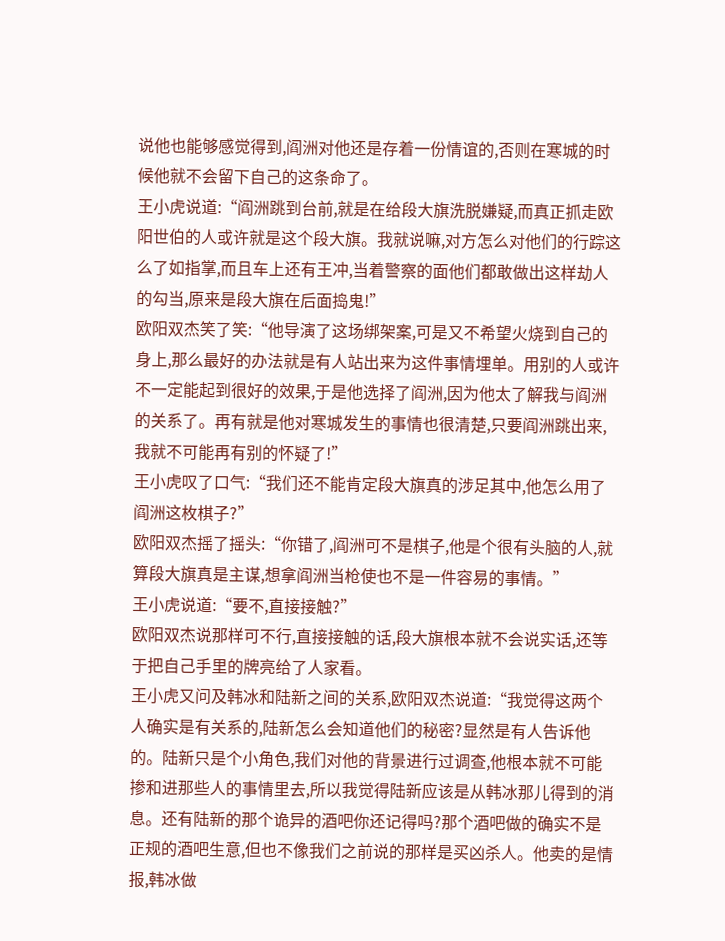说他也能够感觉得到,阎洲对他还是存着一份情谊的,否则在寒城的时候他就不会留下自己的这条命了。
王小虎说道:“阎洲跳到台前,就是在给段大旗洗脱嫌疑,而真正抓走欧阳世伯的人或许就是这个段大旗。我就说嘛,对方怎么对他们的行踪这么了如指掌,而且车上还有王冲,当着警察的面他们都敢做出这样劫人的勾当,原来是段大旗在后面捣鬼!”
欧阳双杰笑了笑:“他导演了这场绑架案,可是又不希望火烧到自己的身上,那么最好的办法就是有人站出来为这件事情埋单。用别的人或许不一定能起到很好的效果,于是他选择了阎洲,因为他太了解我与阎洲的关系了。再有就是他对寒城发生的事情也很清楚,只要阎洲跳出来,我就不可能再有别的怀疑了!”
王小虎叹了口气:“我们还不能肯定段大旗真的涉足其中,他怎么用了阎洲这枚棋子?”
欧阳双杰摇了摇头:“你错了,阎洲可不是棋子,他是个很有头脑的人,就算段大旗真是主谋,想拿阎洲当枪使也不是一件容易的事情。”
王小虎说道:“要不,直接接触?”
欧阳双杰说那样可不行,直接接触的话,段大旗根本就不会说实话,还等于把自己手里的牌亮给了人家看。
王小虎又问及韩冰和陆新之间的关系,欧阳双杰说道:“我觉得这两个人确实是有关系的,陆新怎么会知道他们的秘密?显然是有人告诉他的。陆新只是个小角色,我们对他的背景进行过调查,他根本就不可能掺和进那些人的事情里去,所以我觉得陆新应该是从韩冰那儿得到的消息。还有陆新的那个诡异的酒吧你还记得吗?那个酒吧做的确实不是正规的酒吧生意,但也不像我们之前说的那样是买凶杀人。他卖的是情报,韩冰做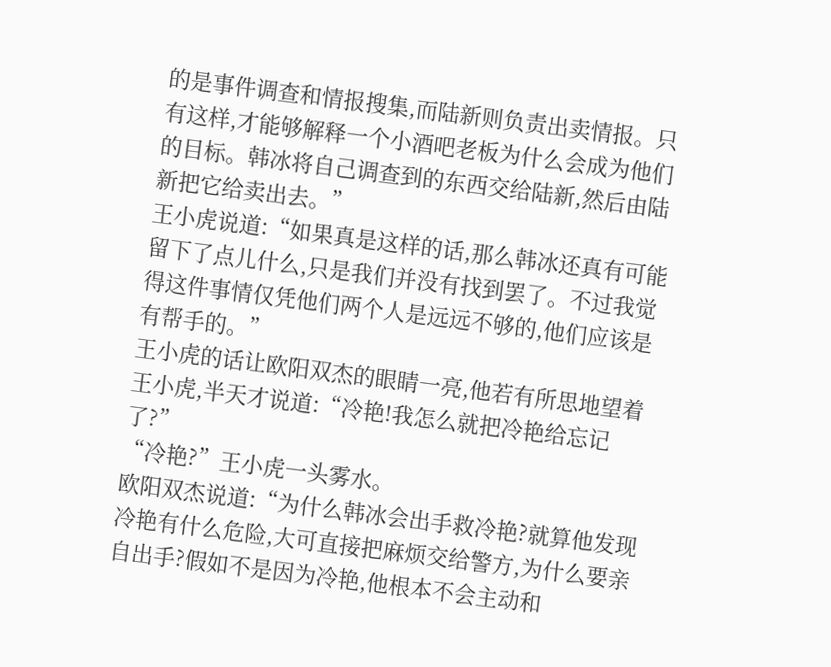的是事件调查和情报搜集,而陆新则负责出卖情报。只有这样,才能够解释一个小酒吧老板为什么会成为他们的目标。韩冰将自己调查到的东西交给陆新,然后由陆新把它给卖出去。”
王小虎说道:“如果真是这样的话,那么韩冰还真有可能留下了点儿什么,只是我们并没有找到罢了。不过我觉得这件事情仅凭他们两个人是远远不够的,他们应该是有帮手的。”
王小虎的话让欧阳双杰的眼睛一亮,他若有所思地望着王小虎,半天才说道:“冷艳!我怎么就把冷艳给忘记了?”
“冷艳?”王小虎一头雾水。
欧阳双杰说道:“为什么韩冰会出手救冷艳?就算他发现冷艳有什么危险,大可直接把麻烦交给警方,为什么要亲自出手?假如不是因为冷艳,他根本不会主动和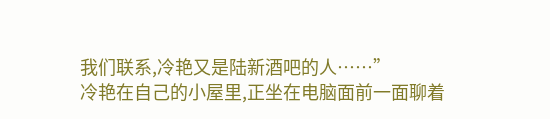我们联系,冷艳又是陆新酒吧的人……”
冷艳在自己的小屋里,正坐在电脑面前一面聊着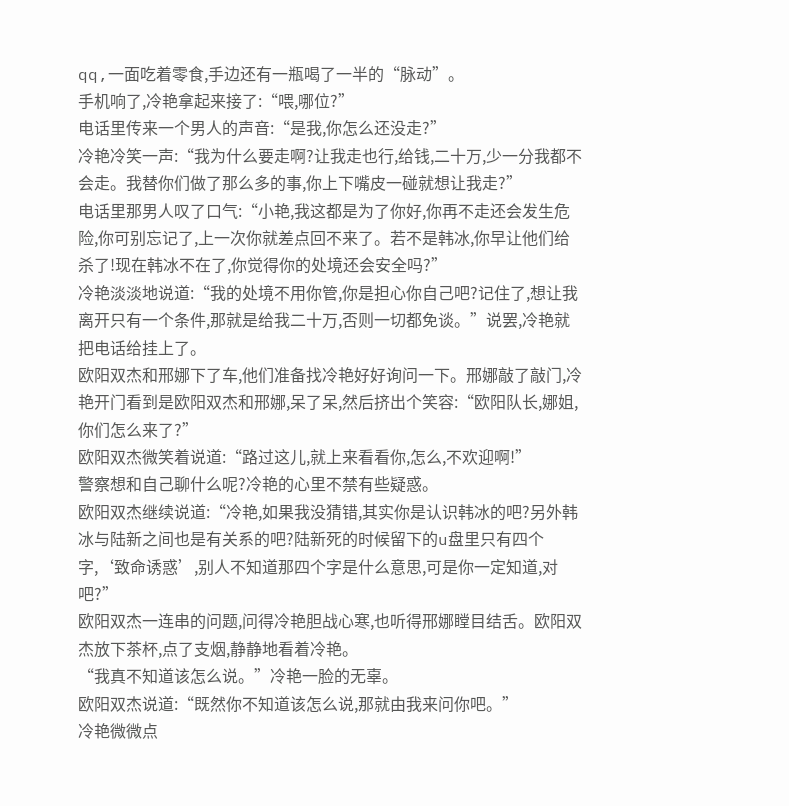qq,一面吃着零食,手边还有一瓶喝了一半的“脉动”。
手机响了,冷艳拿起来接了:“喂,哪位?”
电话里传来一个男人的声音:“是我,你怎么还没走?”
冷艳冷笑一声:“我为什么要走啊?让我走也行,给钱,二十万,少一分我都不会走。我替你们做了那么多的事,你上下嘴皮一碰就想让我走?”
电话里那男人叹了口气:“小艳,我这都是为了你好,你再不走还会发生危险,你可别忘记了,上一次你就差点回不来了。若不是韩冰,你早让他们给杀了!现在韩冰不在了,你觉得你的处境还会安全吗?”
冷艳淡淡地说道:“我的处境不用你管,你是担心你自己吧?记住了,想让我离开只有一个条件,那就是给我二十万,否则一切都免谈。”说罢,冷艳就把电话给挂上了。
欧阳双杰和邢娜下了车,他们准备找冷艳好好询问一下。邢娜敲了敲门,冷艳开门看到是欧阳双杰和邢娜,呆了呆,然后挤出个笑容:“欧阳队长,娜姐,你们怎么来了?”
欧阳双杰微笑着说道:“路过这儿,就上来看看你,怎么,不欢迎啊!”
警察想和自己聊什么呢?冷艳的心里不禁有些疑惑。
欧阳双杰继续说道:“冷艳,如果我没猜错,其实你是认识韩冰的吧?另外韩冰与陆新之间也是有关系的吧?陆新死的时候留下的u盘里只有四个字,‘致命诱惑’,别人不知道那四个字是什么意思,可是你一定知道,对吧?”
欧阳双杰一连串的问题,问得冷艳胆战心寒,也听得邢娜瞠目结舌。欧阳双杰放下茶杯,点了支烟,静静地看着冷艳。
“我真不知道该怎么说。”冷艳一脸的无辜。
欧阳双杰说道:“既然你不知道该怎么说,那就由我来问你吧。”
冷艳微微点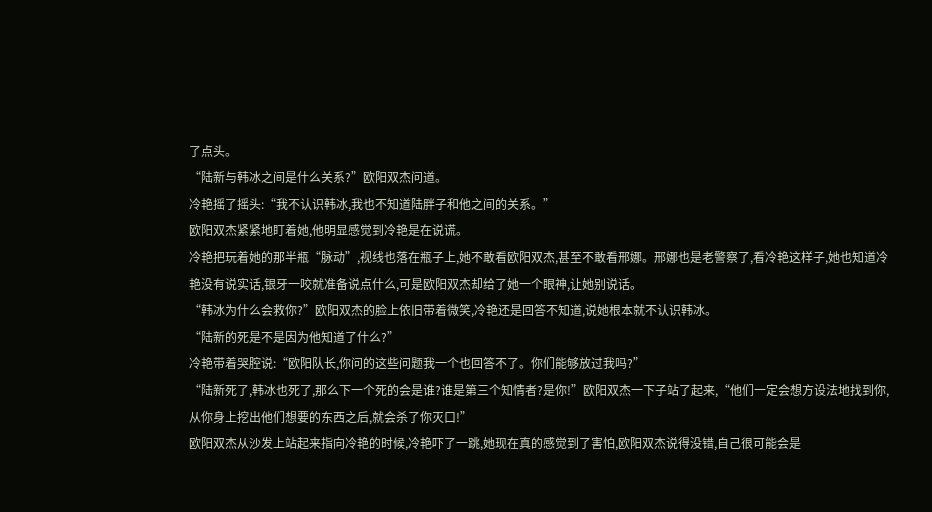了点头。
“陆新与韩冰之间是什么关系?”欧阳双杰问道。
冷艳摇了摇头:“我不认识韩冰,我也不知道陆胖子和他之间的关系。”
欧阳双杰紧紧地盯着她,他明显感觉到冷艳是在说谎。
冷艳把玩着她的那半瓶“脉动”,视线也落在瓶子上,她不敢看欧阳双杰,甚至不敢看邢娜。邢娜也是老警察了,看冷艳这样子,她也知道冷艳没有说实话,银牙一咬就准备说点什么,可是欧阳双杰却给了她一个眼神,让她别说话。
“韩冰为什么会救你?”欧阳双杰的脸上依旧带着微笑,冷艳还是回答不知道,说她根本就不认识韩冰。
“陆新的死是不是因为他知道了什么?”
冷艳带着哭腔说:“欧阳队长,你问的这些问题我一个也回答不了。你们能够放过我吗?”
“陆新死了,韩冰也死了,那么下一个死的会是谁?谁是第三个知情者?是你!”欧阳双杰一下子站了起来,“他们一定会想方设法地找到你,从你身上挖出他们想要的东西之后,就会杀了你灭口!”
欧阳双杰从沙发上站起来指向冷艳的时候,冷艳吓了一跳,她现在真的感觉到了害怕,欧阳双杰说得没错,自己很可能会是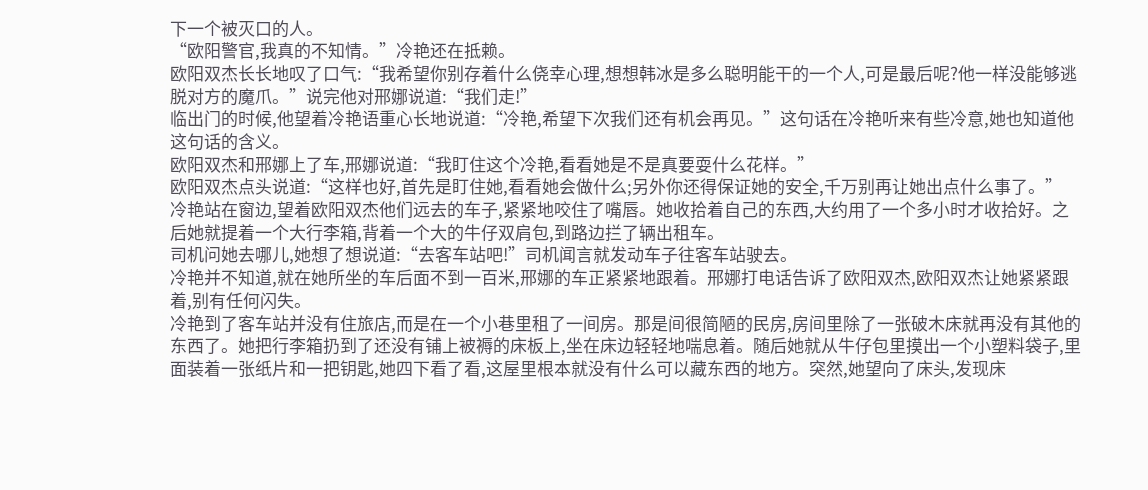下一个被灭口的人。
“欧阳警官,我真的不知情。”冷艳还在抵赖。
欧阳双杰长长地叹了口气:“我希望你别存着什么侥幸心理,想想韩冰是多么聪明能干的一个人,可是最后呢?他一样没能够逃脱对方的魔爪。”说完他对邢娜说道:“我们走!”
临出门的时候,他望着冷艳语重心长地说道:“冷艳,希望下次我们还有机会再见。”这句话在冷艳听来有些冷意,她也知道他这句话的含义。
欧阳双杰和邢娜上了车,邢娜说道:“我盯住这个冷艳,看看她是不是真要耍什么花样。”
欧阳双杰点头说道:“这样也好,首先是盯住她,看看她会做什么;另外你还得保证她的安全,千万别再让她出点什么事了。”
冷艳站在窗边,望着欧阳双杰他们远去的车子,紧紧地咬住了嘴唇。她收拾着自己的东西,大约用了一个多小时才收拾好。之后她就提着一个大行李箱,背着一个大的牛仔双肩包,到路边拦了辆出租车。
司机问她去哪儿,她想了想说道:“去客车站吧!”司机闻言就发动车子往客车站驶去。
冷艳并不知道,就在她所坐的车后面不到一百米,邢娜的车正紧紧地跟着。邢娜打电话告诉了欧阳双杰,欧阳双杰让她紧紧跟着,别有任何闪失。
冷艳到了客车站并没有住旅店,而是在一个小巷里租了一间房。那是间很简陋的民房,房间里除了一张破木床就再没有其他的东西了。她把行李箱扔到了还没有铺上被褥的床板上,坐在床边轻轻地喘息着。随后她就从牛仔包里摸出一个小塑料袋子,里面装着一张纸片和一把钥匙,她四下看了看,这屋里根本就没有什么可以藏东西的地方。突然,她望向了床头,发现床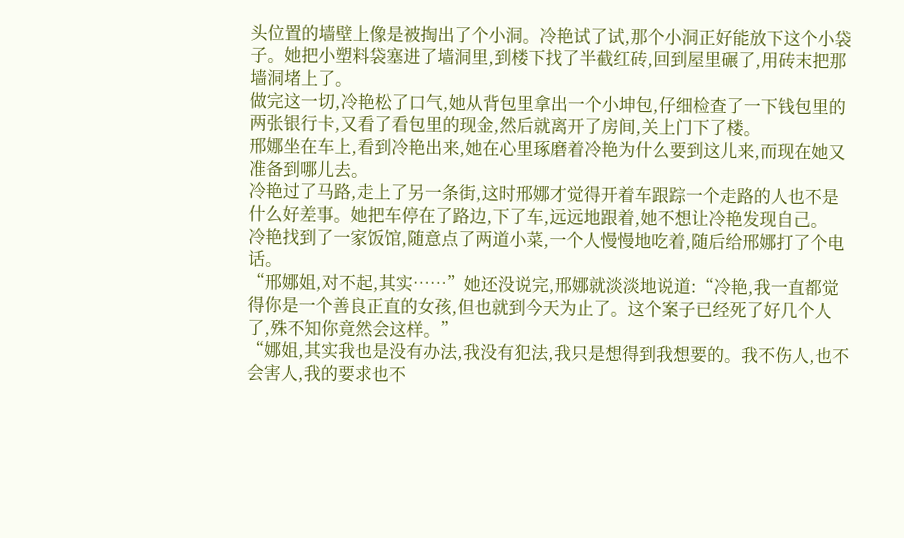头位置的墙壁上像是被掏出了个小洞。冷艳试了试,那个小洞正好能放下这个小袋子。她把小塑料袋塞进了墙洞里,到楼下找了半截红砖,回到屋里碾了,用砖末把那墙洞堵上了。
做完这一切,冷艳松了口气,她从背包里拿出一个小坤包,仔细检查了一下钱包里的两张银行卡,又看了看包里的现金,然后就离开了房间,关上门下了楼。
邢娜坐在车上,看到冷艳出来,她在心里琢磨着冷艳为什么要到这儿来,而现在她又准备到哪儿去。
冷艳过了马路,走上了另一条街,这时邢娜才觉得开着车跟踪一个走路的人也不是什么好差事。她把车停在了路边,下了车,远远地跟着,她不想让冷艳发现自己。
冷艳找到了一家饭馆,随意点了两道小菜,一个人慢慢地吃着,随后给邢娜打了个电话。
“邢娜姐,对不起,其实……”她还没说完,邢娜就淡淡地说道:“冷艳,我一直都觉得你是一个善良正直的女孩,但也就到今天为止了。这个案子已经死了好几个人了,殊不知你竟然会这样。”
“娜姐,其实我也是没有办法,我没有犯法,我只是想得到我想要的。我不伤人,也不会害人,我的要求也不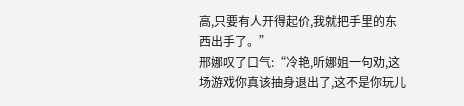高,只要有人开得起价,我就把手里的东西出手了。”
邢娜叹了口气:“冷艳,听娜姐一句劝,这场游戏你真该抽身退出了,这不是你玩儿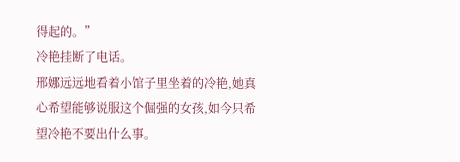得起的。”
冷艳挂断了电话。
邢娜远远地看着小馆子里坐着的冷艳,她真心希望能够说服这个倔强的女孩,如今只希望冷艳不要出什么事。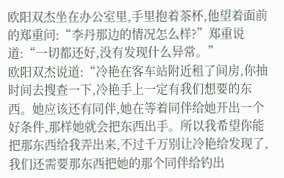欧阳双杰坐在办公室里,手里抱着茶杯,他望着面前的郑重问:“李丹那边的情况怎么样?”郑重说道:“一切都还好,没有发现什么异常。”
欧阳双杰说道:“冷艳在客车站附近租了间房,你抽时间去搜查一下,冷艳手上一定有我们想要的东西。她应该还有同伴,她在等着同伴给她开出一个好条件,那样她就会把东西出手。所以我希望你能把那东西给我弄出来,不过千万别让冷艳给发现了,我们还需要那东西把她的那个同伴给钓出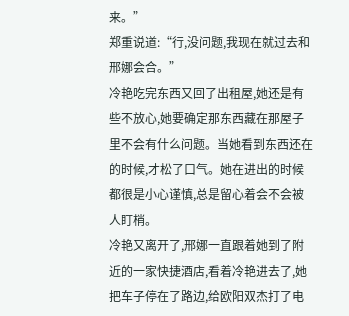来。”
郑重说道:“行,没问题,我现在就过去和邢娜会合。”
冷艳吃完东西又回了出租屋,她还是有些不放心,她要确定那东西藏在那屋子里不会有什么问题。当她看到东西还在的时候,才松了口气。她在进出的时候都很是小心谨慎,总是留心着会不会被人盯梢。
冷艳又离开了,邢娜一直跟着她到了附近的一家快捷酒店,看着冷艳进去了,她把车子停在了路边,给欧阳双杰打了电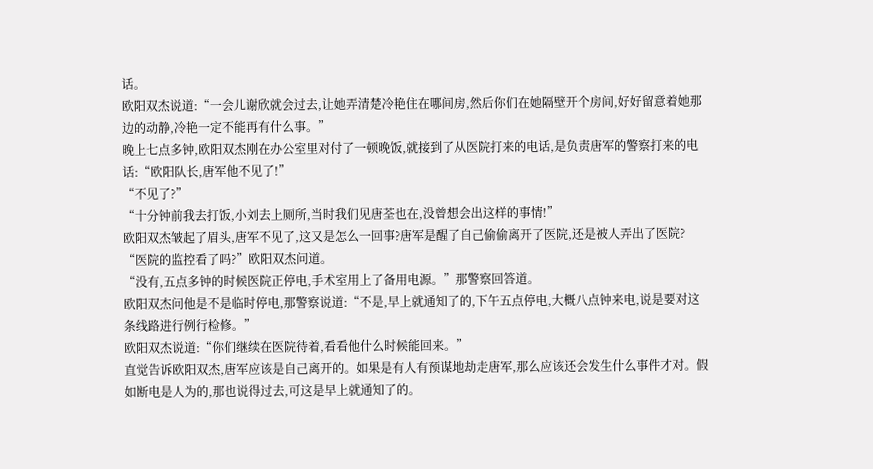话。
欧阳双杰说道:“一会儿谢欣就会过去,让她弄清楚冷艳住在哪间房,然后你们在她隔壁开个房间,好好留意着她那边的动静,冷艳一定不能再有什么事。”
晚上七点多钟,欧阳双杰刚在办公室里对付了一顿晚饭,就接到了从医院打来的电话,是负责唐军的警察打来的电话:“欧阳队长,唐军他不见了!”
“不见了?”
“十分钟前我去打饭,小刘去上厕所,当时我们见唐荃也在,没曾想会出这样的事情!”
欧阳双杰皱起了眉头,唐军不见了,这又是怎么一回事?唐军是醒了自己偷偷离开了医院,还是被人弄出了医院?
“医院的监控看了吗?”欧阳双杰问道。
“没有,五点多钟的时候医院正停电,手术室用上了备用电源。”那警察回答道。
欧阳双杰问他是不是临时停电,那警察说道:“不是,早上就通知了的,下午五点停电,大概八点钟来电,说是要对这条线路进行例行检修。”
欧阳双杰说道:“你们继续在医院待着,看看他什么时候能回来。”
直觉告诉欧阳双杰,唐军应该是自己离开的。如果是有人有预谋地劫走唐军,那么应该还会发生什么事件才对。假如断电是人为的,那也说得过去,可这是早上就通知了的。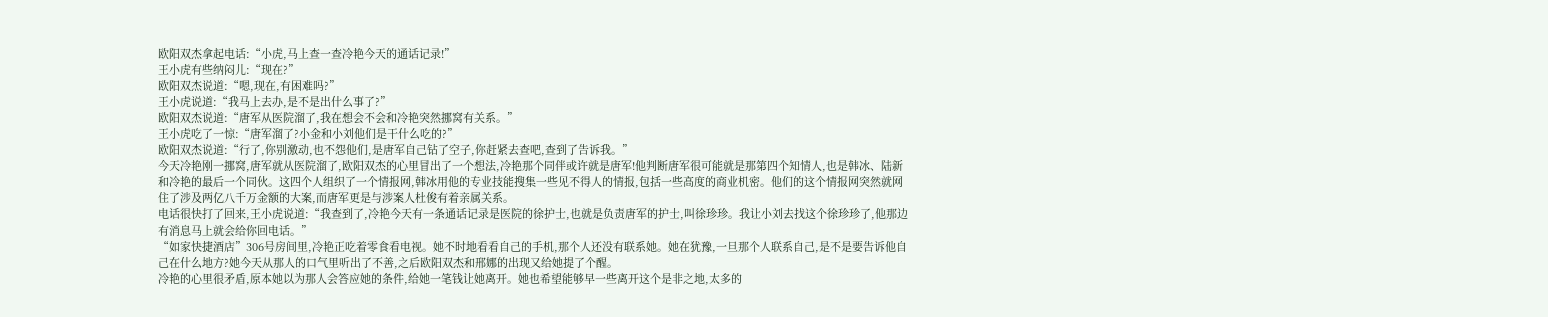欧阳双杰拿起电话:“小虎,马上查一查冷艳今天的通话记录!”
王小虎有些纳闷儿:“现在?”
欧阳双杰说道:“嗯,现在,有困难吗?”
王小虎说道:“我马上去办,是不是出什么事了?”
欧阳双杰说道:“唐军从医院溜了,我在想会不会和冷艳突然挪窝有关系。”
王小虎吃了一惊:“唐军溜了?小金和小刘他们是干什么吃的?”
欧阳双杰说道:“行了,你别激动,也不怨他们,是唐军自己钻了空子,你赶紧去查吧,查到了告诉我。”
今天冷艳刚一挪窝,唐军就从医院溜了,欧阳双杰的心里冒出了一个想法,冷艳那个同伴或许就是唐军!他判断唐军很可能就是那第四个知情人,也是韩冰、陆新和冷艳的最后一个同伙。这四个人组织了一个情报网,韩冰用他的专业技能搜集一些见不得人的情报,包括一些高度的商业机密。他们的这个情报网突然就网住了涉及两亿八千万金额的大案,而唐军更是与涉案人杜俊有着亲属关系。
电话很快打了回来,王小虎说道:“我查到了,冷艳今天有一条通话记录是医院的徐护士,也就是负责唐军的护士,叫徐珍珍。我让小刘去找这个徐珍珍了,他那边有消息马上就会给你回电话。”
“如家快捷酒店”306号房间里,冷艳正吃着零食看电视。她不时地看看自己的手机,那个人还没有联系她。她在犹豫,一旦那个人联系自己,是不是要告诉他自己在什么地方?她今天从那人的口气里听出了不善,之后欧阳双杰和邢娜的出现又给她提了个醒。
冷艳的心里很矛盾,原本她以为那人会答应她的条件,给她一笔钱让她离开。她也希望能够早一些离开这个是非之地,太多的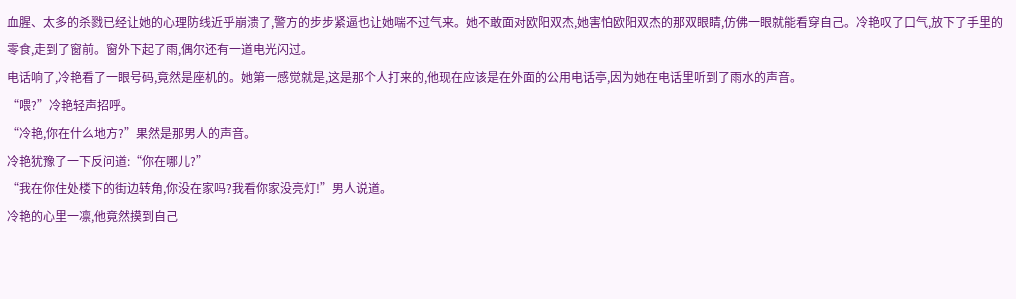血腥、太多的杀戮已经让她的心理防线近乎崩溃了,警方的步步紧逼也让她喘不过气来。她不敢面对欧阳双杰,她害怕欧阳双杰的那双眼睛,仿佛一眼就能看穿自己。冷艳叹了口气,放下了手里的零食,走到了窗前。窗外下起了雨,偶尔还有一道电光闪过。
电话响了,冷艳看了一眼号码,竟然是座机的。她第一感觉就是,这是那个人打来的,他现在应该是在外面的公用电话亭,因为她在电话里听到了雨水的声音。
“喂?”冷艳轻声招呼。
“冷艳,你在什么地方?”果然是那男人的声音。
冷艳犹豫了一下反问道:“你在哪儿?”
“我在你住处楼下的街边转角,你没在家吗?我看你家没亮灯!”男人说道。
冷艳的心里一凛,他竟然摸到自己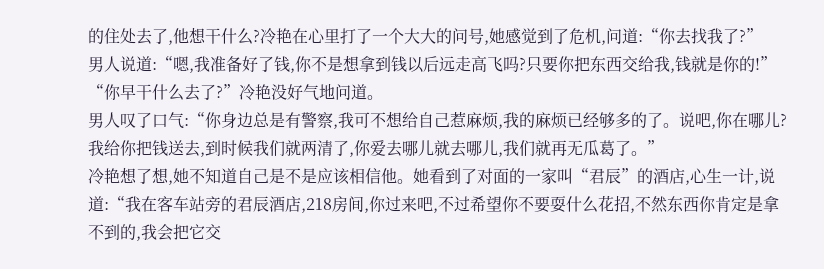的住处去了,他想干什么?冷艳在心里打了一个大大的问号,她感觉到了危机,问道:“你去找我了?”
男人说道:“嗯,我准备好了钱,你不是想拿到钱以后远走高飞吗?只要你把东西交给我,钱就是你的!”
“你早干什么去了?”冷艳没好气地问道。
男人叹了口气:“你身边总是有警察,我可不想给自己惹麻烦,我的麻烦已经够多的了。说吧,你在哪儿?我给你把钱送去,到时候我们就两清了,你爱去哪儿就去哪儿,我们就再无瓜葛了。”
冷艳想了想,她不知道自己是不是应该相信他。她看到了对面的一家叫“君辰”的酒店,心生一计,说道:“我在客车站旁的君辰酒店,218房间,你过来吧,不过希望你不要耍什么花招,不然东西你肯定是拿不到的,我会把它交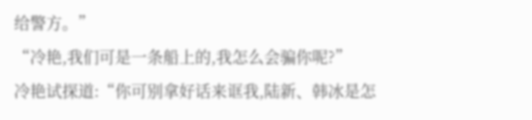给警方。”
“冷艳,我们可是一条船上的,我怎么会骗你呢?”
冷艳试探道:“你可别拿好话来诓我,陆新、韩冰是怎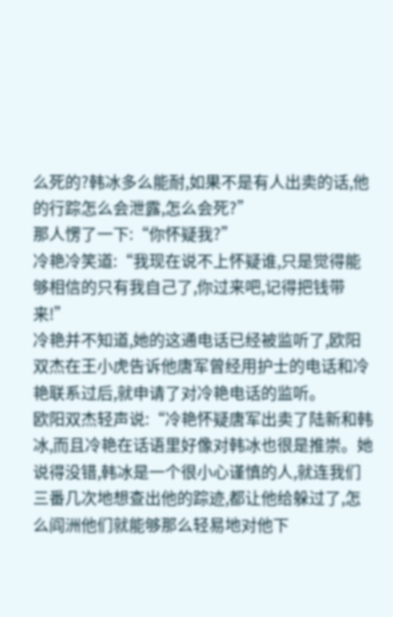么死的?韩冰多么能耐,如果不是有人出卖的话,他的行踪怎么会泄露,怎么会死?”
那人愣了一下:“你怀疑我?”
冷艳冷笑道:“我现在说不上怀疑谁,只是觉得能够相信的只有我自己了,你过来吧,记得把钱带来!”
冷艳并不知道,她的这通电话已经被监听了,欧阳双杰在王小虎告诉他唐军曾经用护士的电话和冷艳联系过后,就申请了对冷艳电话的监听。
欧阳双杰轻声说:“冷艳怀疑唐军出卖了陆新和韩冰,而且冷艳在话语里好像对韩冰也很是推崇。她说得没错,韩冰是一个很小心谨慎的人,就连我们三番几次地想查出他的踪迹,都让他给躲过了,怎么阎洲他们就能够那么轻易地对他下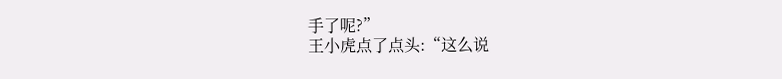手了呢?”
王小虎点了点头:“这么说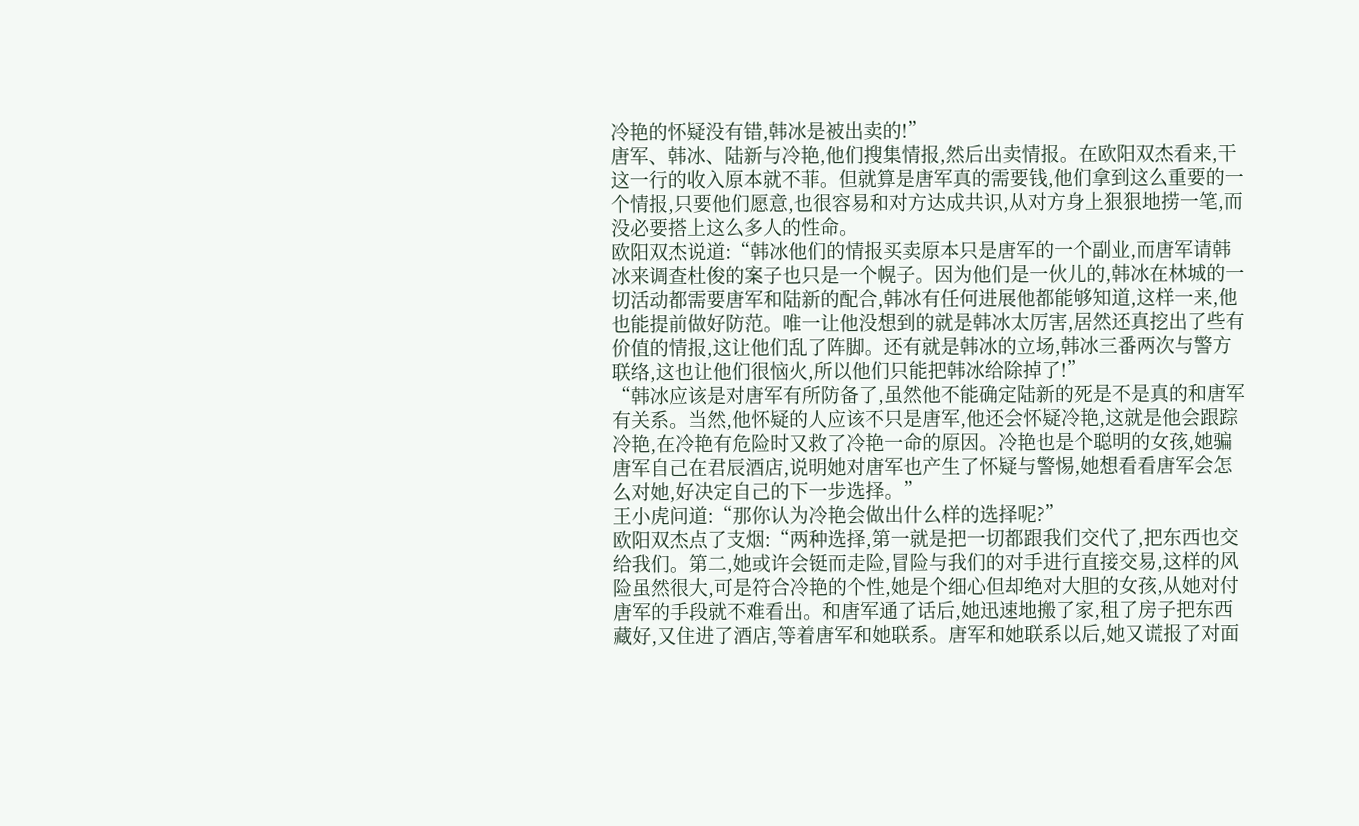冷艳的怀疑没有错,韩冰是被出卖的!”
唐军、韩冰、陆新与冷艳,他们搜集情报,然后出卖情报。在欧阳双杰看来,干这一行的收入原本就不菲。但就算是唐军真的需要钱,他们拿到这么重要的一个情报,只要他们愿意,也很容易和对方达成共识,从对方身上狠狠地捞一笔,而没必要搭上这么多人的性命。
欧阳双杰说道:“韩冰他们的情报买卖原本只是唐军的一个副业,而唐军请韩冰来调查杜俊的案子也只是一个幌子。因为他们是一伙儿的,韩冰在林城的一切活动都需要唐军和陆新的配合,韩冰有任何进展他都能够知道,这样一来,他也能提前做好防范。唯一让他没想到的就是韩冰太厉害,居然还真挖出了些有价值的情报,这让他们乱了阵脚。还有就是韩冰的立场,韩冰三番两次与警方联络,这也让他们很恼火,所以他们只能把韩冰给除掉了!”
“韩冰应该是对唐军有所防备了,虽然他不能确定陆新的死是不是真的和唐军有关系。当然,他怀疑的人应该不只是唐军,他还会怀疑冷艳,这就是他会跟踪冷艳,在冷艳有危险时又救了冷艳一命的原因。冷艳也是个聪明的女孩,她骗唐军自己在君辰酒店,说明她对唐军也产生了怀疑与警惕,她想看看唐军会怎么对她,好决定自己的下一步选择。”
王小虎问道:“那你认为冷艳会做出什么样的选择呢?”
欧阳双杰点了支烟:“两种选择,第一就是把一切都跟我们交代了,把东西也交给我们。第二,她或许会铤而走险,冒险与我们的对手进行直接交易,这样的风险虽然很大,可是符合冷艳的个性,她是个细心但却绝对大胆的女孩,从她对付唐军的手段就不难看出。和唐军通了话后,她迅速地搬了家,租了房子把东西藏好,又住进了酒店,等着唐军和她联系。唐军和她联系以后,她又谎报了对面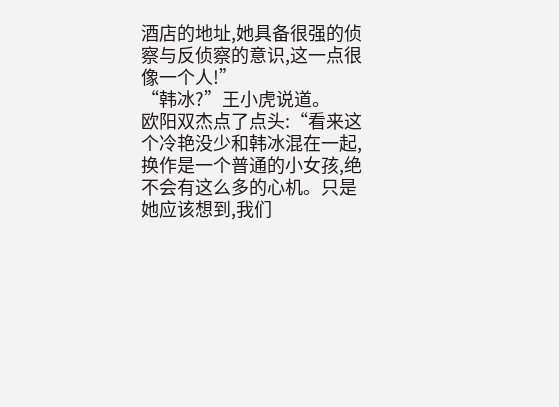酒店的地址,她具备很强的侦察与反侦察的意识,这一点很像一个人!”
“韩冰?”王小虎说道。
欧阳双杰点了点头:“看来这个冷艳没少和韩冰混在一起,换作是一个普通的小女孩,绝不会有这么多的心机。只是她应该想到,我们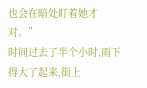也会在暗处盯着她才对。”
时间过去了半个小时,雨下得大了起来,街上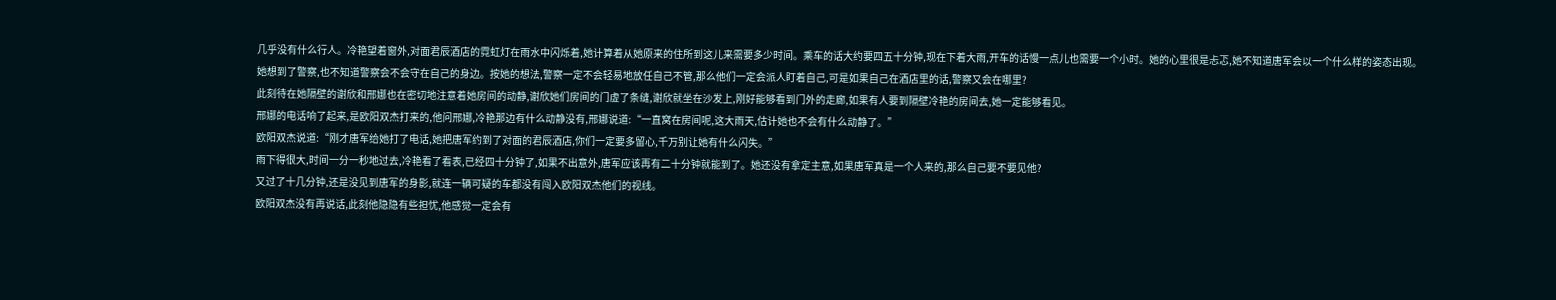几乎没有什么行人。冷艳望着窗外,对面君辰酒店的霓虹灯在雨水中闪烁着,她计算着从她原来的住所到这儿来需要多少时间。乘车的话大约要四五十分钟,现在下着大雨,开车的话慢一点儿也需要一个小时。她的心里很是忐忑,她不知道唐军会以一个什么样的姿态出现。她想到了警察,也不知道警察会不会守在自己的身边。按她的想法,警察一定不会轻易地放任自己不管,那么他们一定会派人盯着自己,可是如果自己在酒店里的话,警察又会在哪里?
此刻待在她隔壁的谢欣和邢娜也在密切地注意着她房间的动静,谢欣她们房间的门虚了条缝,谢欣就坐在沙发上,刚好能够看到门外的走廊,如果有人要到隔壁冷艳的房间去,她一定能够看见。
邢娜的电话响了起来,是欧阳双杰打来的,他问邢娜,冷艳那边有什么动静没有,邢娜说道:“一直窝在房间呢,这大雨天,估计她也不会有什么动静了。”
欧阳双杰说道:“刚才唐军给她打了电话,她把唐军约到了对面的君辰酒店,你们一定要多留心,千万别让她有什么闪失。”
雨下得很大,时间一分一秒地过去,冷艳看了看表,已经四十分钟了,如果不出意外,唐军应该再有二十分钟就能到了。她还没有拿定主意,如果唐军真是一个人来的,那么自己要不要见他?
又过了十几分钟,还是没见到唐军的身影,就连一辆可疑的车都没有闯入欧阳双杰他们的视线。
欧阳双杰没有再说话,此刻他隐隐有些担忧,他感觉一定会有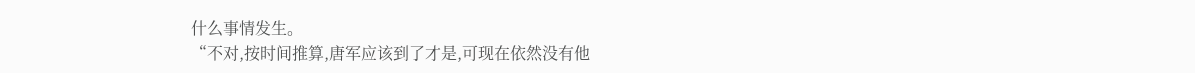什么事情发生。
“不对,按时间推算,唐军应该到了才是,可现在依然没有他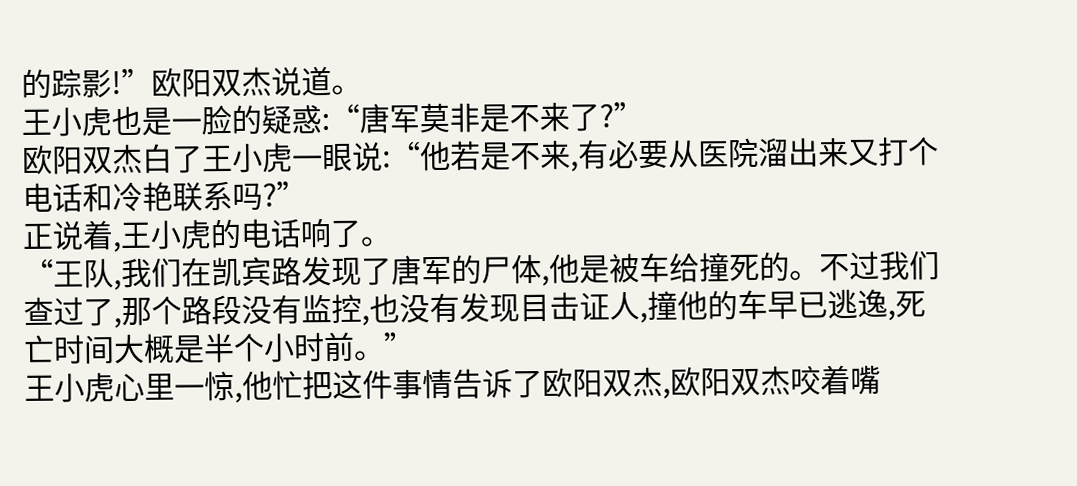的踪影!”欧阳双杰说道。
王小虎也是一脸的疑惑:“唐军莫非是不来了?”
欧阳双杰白了王小虎一眼说:“他若是不来,有必要从医院溜出来又打个电话和冷艳联系吗?”
正说着,王小虎的电话响了。
“王队,我们在凯宾路发现了唐军的尸体,他是被车给撞死的。不过我们查过了,那个路段没有监控,也没有发现目击证人,撞他的车早已逃逸,死亡时间大概是半个小时前。”
王小虎心里一惊,他忙把这件事情告诉了欧阳双杰,欧阳双杰咬着嘴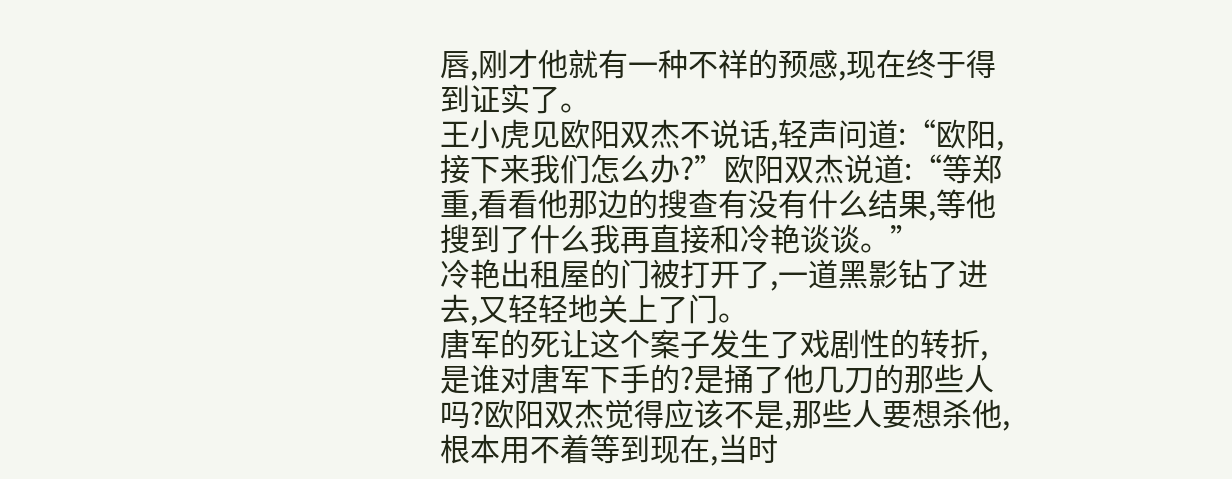唇,刚才他就有一种不祥的预感,现在终于得到证实了。
王小虎见欧阳双杰不说话,轻声问道:“欧阳,接下来我们怎么办?”欧阳双杰说道:“等郑重,看看他那边的搜查有没有什么结果,等他搜到了什么我再直接和冷艳谈谈。”
冷艳出租屋的门被打开了,一道黑影钻了进去,又轻轻地关上了门。
唐军的死让这个案子发生了戏剧性的转折,是谁对唐军下手的?是捅了他几刀的那些人吗?欧阳双杰觉得应该不是,那些人要想杀他,根本用不着等到现在,当时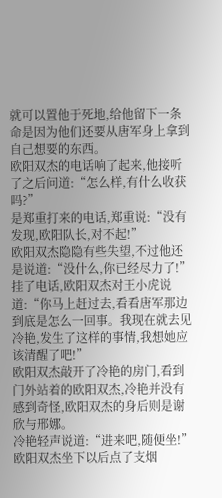就可以置他于死地,给他留下一条命是因为他们还要从唐军身上拿到自己想要的东西。
欧阳双杰的电话响了起来,他接听了之后问道:“怎么样,有什么收获吗?”
是郑重打来的电话,郑重说:“没有发现,欧阳队长,对不起!”
欧阳双杰隐隐有些失望,不过他还是说道:“没什么,你已经尽力了!”
挂了电话,欧阳双杰对王小虎说道:“你马上赶过去,看看唐军那边到底是怎么一回事。我现在就去见冷艳,发生了这样的事情,我想她应该清醒了吧!”
欧阳双杰敲开了冷艳的房门,看到门外站着的欧阳双杰,冷艳并没有感到奇怪,欧阳双杰的身后则是谢欣与邢娜。
冷艳轻声说道:“进来吧,随便坐!”
欧阳双杰坐下以后点了支烟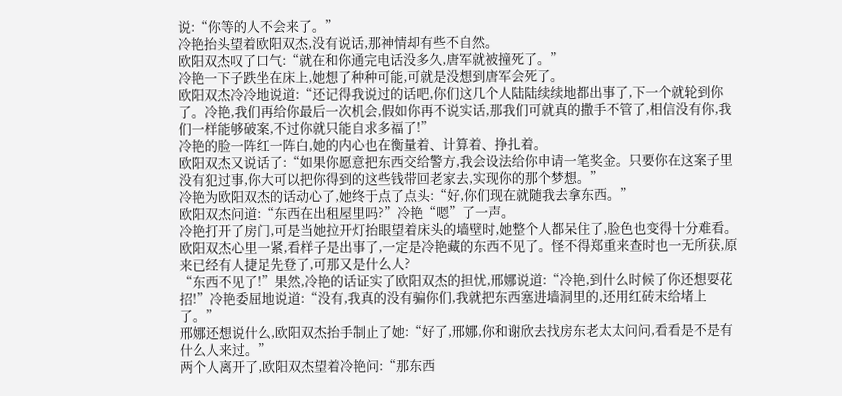说:“你等的人不会来了。”
冷艳抬头望着欧阳双杰,没有说话,那神情却有些不自然。
欧阳双杰叹了口气:“就在和你通完电话没多久,唐军就被撞死了。”
冷艳一下子跌坐在床上,她想了种种可能,可就是没想到唐军会死了。
欧阳双杰冷冷地说道:“还记得我说过的话吧,你们这几个人陆陆续续地都出事了,下一个就轮到你了。冷艳,我们再给你最后一次机会,假如你再不说实话,那我们可就真的撒手不管了,相信没有你,我们一样能够破案,不过你就只能自求多福了!”
冷艳的脸一阵红一阵白,她的内心也在衡量着、计算着、挣扎着。
欧阳双杰又说话了:“如果你愿意把东西交给警方,我会设法给你申请一笔奖金。只要你在这案子里没有犯过事,你大可以把你得到的这些钱带回老家去,实现你的那个梦想。”
冷艳为欧阳双杰的话动心了,她终于点了点头:“好,你们现在就随我去拿东西。”
欧阳双杰问道:“东西在出租屋里吗?”冷艳“嗯”了一声。
冷艳打开了房门,可是当她拉开灯抬眼望着床头的墙壁时,她整个人都呆住了,脸色也变得十分难看。
欧阳双杰心里一紧,看样子是出事了,一定是冷艳藏的东西不见了。怪不得郑重来查时也一无所获,原来已经有人捷足先登了,可那又是什么人?
“东西不见了!”果然,冷艳的话证实了欧阳双杰的担忧,邢娜说道:“冷艳,到什么时候了你还想耍花招!”冷艳委屈地说道:“没有,我真的没有骗你们,我就把东西塞进墙洞里的,还用红砖末给堵上了。”
邢娜还想说什么,欧阳双杰抬手制止了她:“好了,邢娜,你和谢欣去找房东老太太问问,看看是不是有什么人来过。”
两个人离开了,欧阳双杰望着冷艳问:“那东西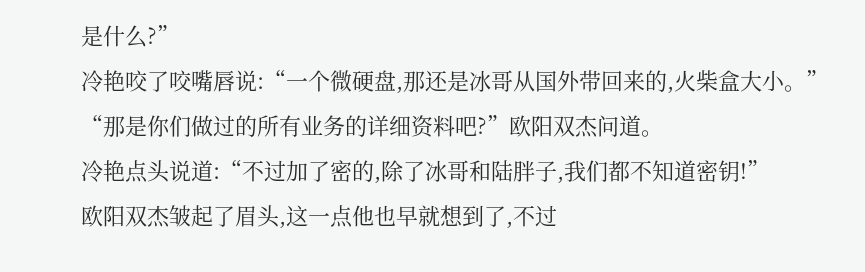是什么?”
冷艳咬了咬嘴唇说:“一个微硬盘,那还是冰哥从国外带回来的,火柴盒大小。”
“那是你们做过的所有业务的详细资料吧?”欧阳双杰问道。
冷艳点头说道:“不过加了密的,除了冰哥和陆胖子,我们都不知道密钥!”
欧阳双杰皱起了眉头,这一点他也早就想到了,不过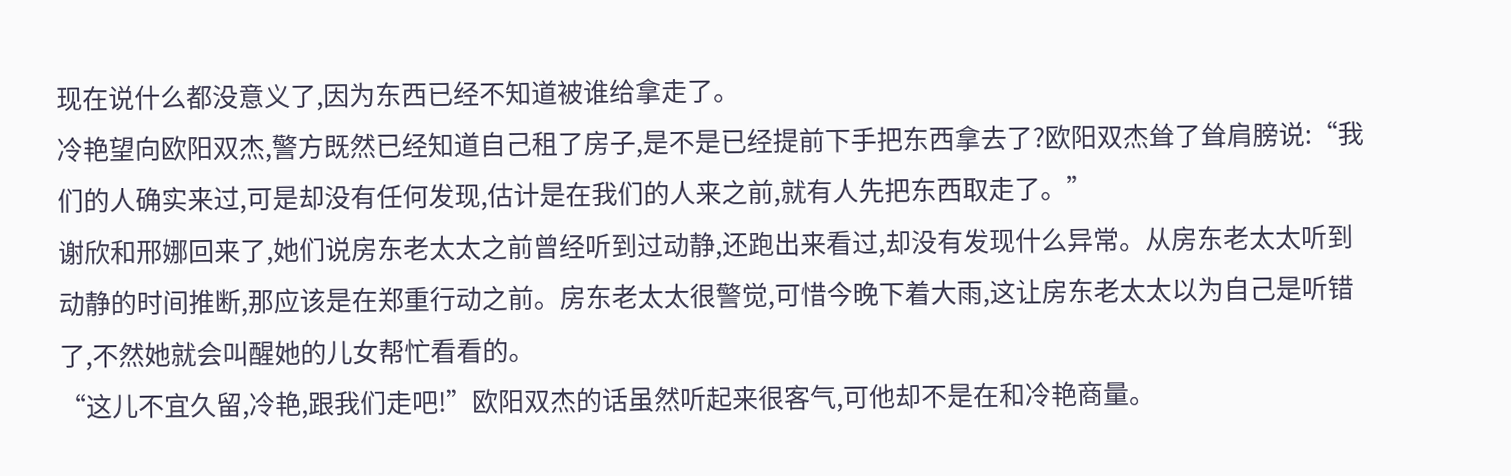现在说什么都没意义了,因为东西已经不知道被谁给拿走了。
冷艳望向欧阳双杰,警方既然已经知道自己租了房子,是不是已经提前下手把东西拿去了?欧阳双杰耸了耸肩膀说:“我们的人确实来过,可是却没有任何发现,估计是在我们的人来之前,就有人先把东西取走了。”
谢欣和邢娜回来了,她们说房东老太太之前曾经听到过动静,还跑出来看过,却没有发现什么异常。从房东老太太听到动静的时间推断,那应该是在郑重行动之前。房东老太太很警觉,可惜今晚下着大雨,这让房东老太太以为自己是听错了,不然她就会叫醒她的儿女帮忙看看的。
“这儿不宜久留,冷艳,跟我们走吧!”欧阳双杰的话虽然听起来很客气,可他却不是在和冷艳商量。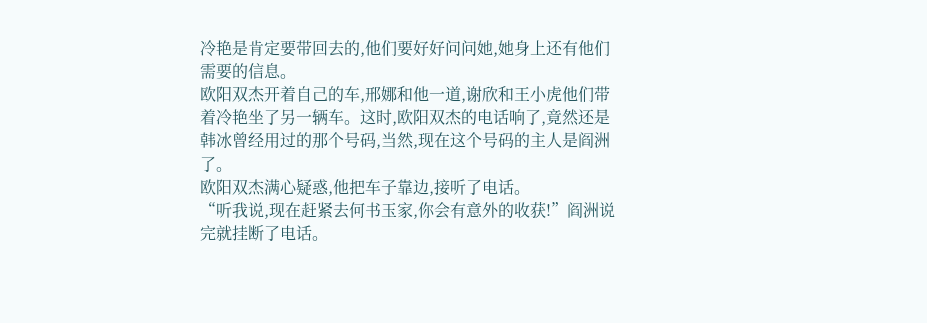冷艳是肯定要带回去的,他们要好好问问她,她身上还有他们需要的信息。
欧阳双杰开着自己的车,邢娜和他一道,谢欣和王小虎他们带着冷艳坐了另一辆车。这时,欧阳双杰的电话响了,竟然还是韩冰曾经用过的那个号码,当然,现在这个号码的主人是阎洲了。
欧阳双杰满心疑惑,他把车子靠边,接听了电话。
“听我说,现在赶紧去何书玉家,你会有意外的收获!”阎洲说完就挂断了电话。